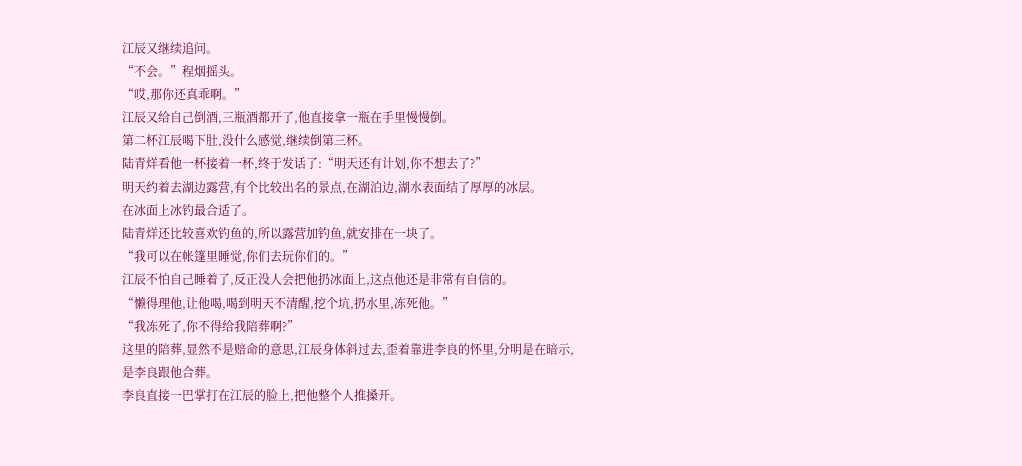江辰又继续追问。
“不会。”程烟摇头。
“哎,那你还真乖啊。”
江辰又给自己倒酒,三瓶酒都开了,他直接拿一瓶在手里慢慢倒。
第二杯江辰喝下肚,没什么感觉,继续倒第三杯。
陆青烊看他一杯接着一杯,终于发话了:“明天还有计划,你不想去了?”
明天约着去湖边露营,有个比较出名的景点,在湖泊边,湖水表面结了厚厚的冰层。
在冰面上冰钓最合适了。
陆青烊还比较喜欢钓鱼的,所以露营加钓鱼,就安排在一块了。
“我可以在帐篷里睡觉,你们去玩你们的。”
江辰不怕自己睡着了,反正没人会把他扔冰面上,这点他还是非常有自信的。
“懒得理他,让他喝,喝到明天不清醒,挖个坑,扔水里,冻死他。”
“我冻死了,你不得给我陪葬啊?”
这里的陪葬,显然不是赔命的意思,江辰身体斜过去,歪着靠进李良的怀里,分明是在暗示,是李良跟他合葬。
李良直接一巴掌打在江辰的脸上,把他整个人推搡开。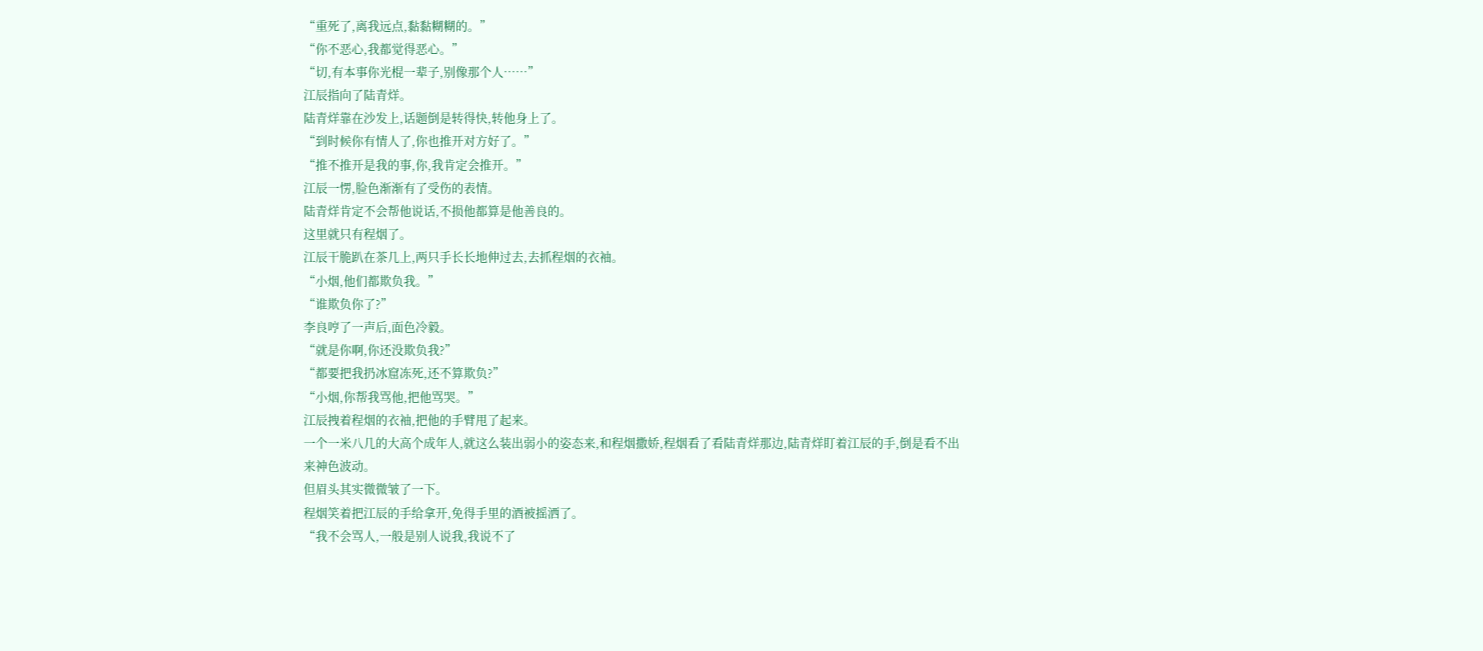“重死了,离我远点,黏黏糊糊的。”
“你不恶心,我都觉得恶心。”
“切,有本事你光棍一辈子,别像那个人……”
江辰指向了陆青烊。
陆青烊靠在沙发上,话题倒是转得快,转他身上了。
“到时候你有情人了,你也推开对方好了。”
“推不推开是我的事,你,我肯定会推开。”
江辰一愣,脸色渐渐有了受伤的表情。
陆青烊肯定不会帮他说话,不损他都算是他善良的。
这里就只有程烟了。
江辰干脆趴在茶几上,两只手长长地伸过去,去抓程烟的衣袖。
“小烟,他们都欺负我。”
“谁欺负你了?”
李良哼了一声后,面色冷毅。
“就是你啊,你还没欺负我?”
“都要把我扔冰窟冻死,还不算欺负?”
“小烟,你帮我骂他,把他骂哭。”
江辰拽着程烟的衣袖,把他的手臂甩了起来。
一个一米八几的大高个成年人,就这么装出弱小的姿态来,和程烟撒娇,程烟看了看陆青烊那边,陆青烊盯着江辰的手,倒是看不出来神色波动。
但眉头其实微微皱了一下。
程烟笑着把江辰的手给拿开,免得手里的酒被摇洒了。
“我不会骂人,一般是别人说我,我说不了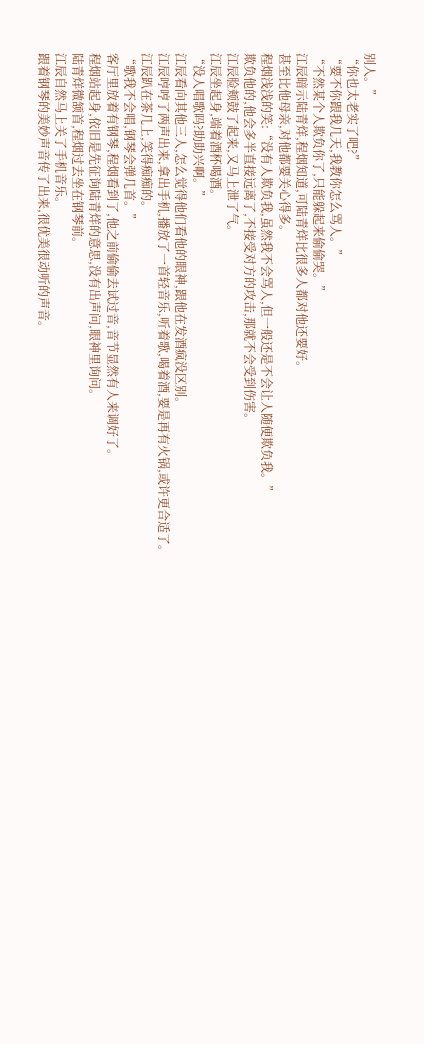别人。”
“你也太老实了吧?”
“要不你跟我几天,我教你怎么骂人。”
“不然某个人欺负你了,只能躲起来偷偷哭。”
江辰暗示陆青烊,程烟知道,可陆青烊比很多人都对他还要好。
甚至比他母亲,对他都要关心得多。
程烟浅浅的笑:“没有人欺负我,虽然我不会骂人,但一般还是不会让人随便欺负我。”
欺负他的,他会多半直接远离了,不接受对方的攻击,那就不会受到伤害。
江辰脸颊鼓了起来,又马上泄了气。
江辰坐起身,端着酒杯喝酒。
“没人唱歌吗?助助兴啊。”
江辰看向其他三人,怎么觉得他们看他的眼神,跟他在发酒疯没区别。
江辰哼哼了两声出来,拿出手机,播放了一首轻音乐,听着歌,喝着酒,要是再有火锅,或许更合适了。
江辰趴在茶几上,笑得痴痴的。
“歌我不会唱,钢琴会弹几首。”
客厅里放着有钢琴,程烟看到了,他之前偷偷去试过音,音节显然有人来调好了。
程烟站起身,依旧是先征询陆青烊的意思,没有出声问,眼神里询问。
陆青烊微颔首,程烟过去坐在钢琴前。
江辰自然马上关了手机音乐。
跟着钢琴的美妙声音传了出来,很优美很动听的声音。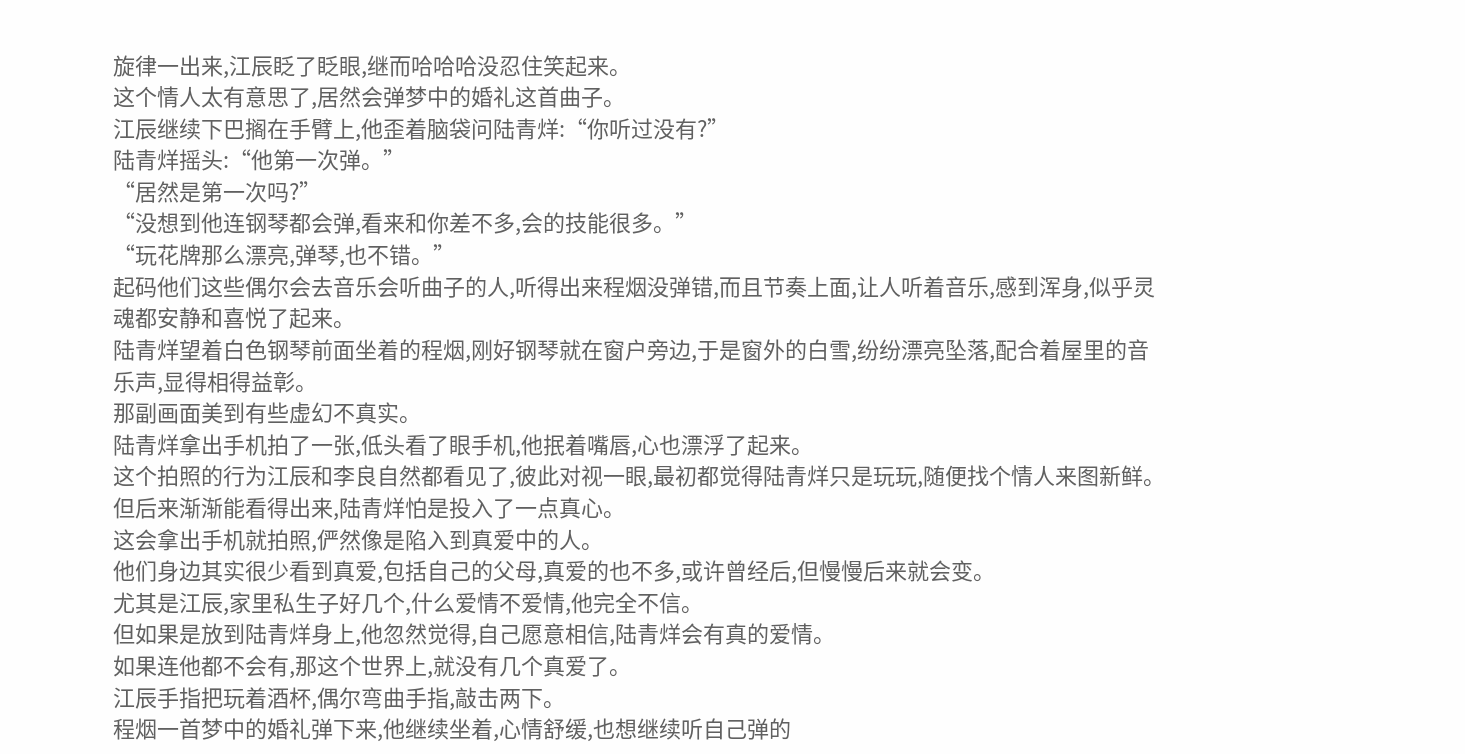旋律一出来,江辰眨了眨眼,继而哈哈哈没忍住笑起来。
这个情人太有意思了,居然会弹梦中的婚礼这首曲子。
江辰继续下巴搁在手臂上,他歪着脑袋问陆青烊:“你听过没有?”
陆青烊摇头:“他第一次弹。”
“居然是第一次吗?”
“没想到他连钢琴都会弹,看来和你差不多,会的技能很多。”
“玩花牌那么漂亮,弹琴,也不错。”
起码他们这些偶尔会去音乐会听曲子的人,听得出来程烟没弹错,而且节奏上面,让人听着音乐,感到浑身,似乎灵魂都安静和喜悦了起来。
陆青烊望着白色钢琴前面坐着的程烟,刚好钢琴就在窗户旁边,于是窗外的白雪,纷纷漂亮坠落,配合着屋里的音乐声,显得相得益彰。
那副画面美到有些虚幻不真实。
陆青烊拿出手机拍了一张,低头看了眼手机,他抿着嘴唇,心也漂浮了起来。
这个拍照的行为江辰和李良自然都看见了,彼此对视一眼,最初都觉得陆青烊只是玩玩,随便找个情人来图新鲜。
但后来渐渐能看得出来,陆青烊怕是投入了一点真心。
这会拿出手机就拍照,俨然像是陷入到真爱中的人。
他们身边其实很少看到真爱,包括自己的父母,真爱的也不多,或许曾经后,但慢慢后来就会变。
尤其是江辰,家里私生子好几个,什么爱情不爱情,他完全不信。
但如果是放到陆青烊身上,他忽然觉得,自己愿意相信,陆青烊会有真的爱情。
如果连他都不会有,那这个世界上,就没有几个真爱了。
江辰手指把玩着酒杯,偶尔弯曲手指,敲击两下。
程烟一首梦中的婚礼弹下来,他继续坐着,心情舒缓,也想继续听自己弹的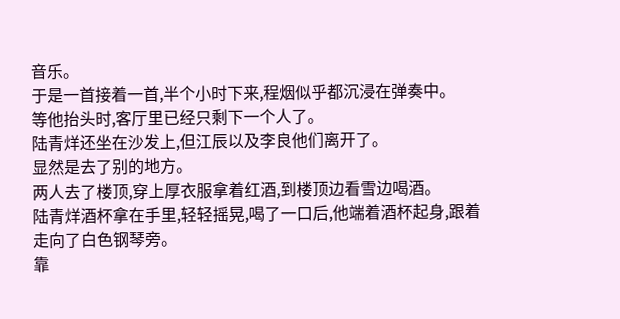音乐。
于是一首接着一首,半个小时下来,程烟似乎都沉浸在弹奏中。
等他抬头时,客厅里已经只剩下一个人了。
陆青烊还坐在沙发上,但江辰以及李良他们离开了。
显然是去了别的地方。
两人去了楼顶,穿上厚衣服拿着红酒,到楼顶边看雪边喝酒。
陆青烊酒杯拿在手里,轻轻摇晃,喝了一口后,他端着酒杯起身,跟着走向了白色钢琴旁。
靠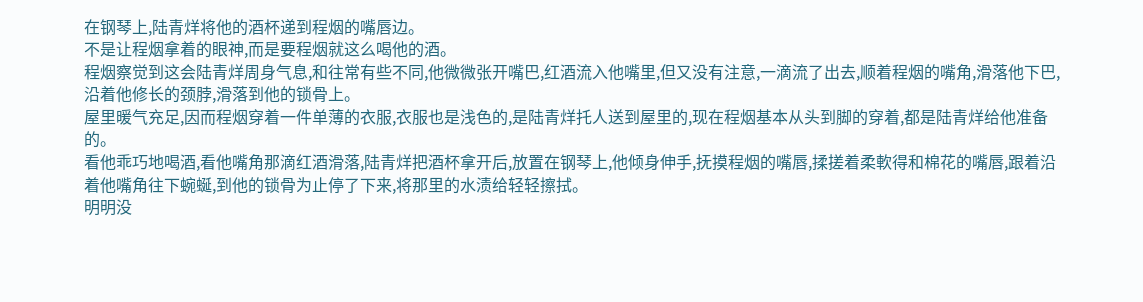在钢琴上,陆青烊将他的酒杯递到程烟的嘴唇边。
不是让程烟拿着的眼神,而是要程烟就这么喝他的酒。
程烟察觉到这会陆青烊周身气息,和往常有些不同,他微微张开嘴巴,红酒流入他嘴里,但又没有注意,一滴流了出去,顺着程烟的嘴角,滑落他下巴,沿着他修长的颈脖,滑落到他的锁骨上。
屋里暖气充足,因而程烟穿着一件单薄的衣服,衣服也是浅色的,是陆青烊托人送到屋里的,现在程烟基本从头到脚的穿着,都是陆青烊给他准备的。
看他乖巧地喝酒,看他嘴角那滴红酒滑落,陆青烊把酒杯拿开后,放置在钢琴上,他倾身伸手,抚摸程烟的嘴唇,揉搓着柔軟得和棉花的嘴唇,跟着沿着他嘴角往下蜿蜒,到他的锁骨为止停了下来,将那里的水渍给轻轻擦拭。
明明没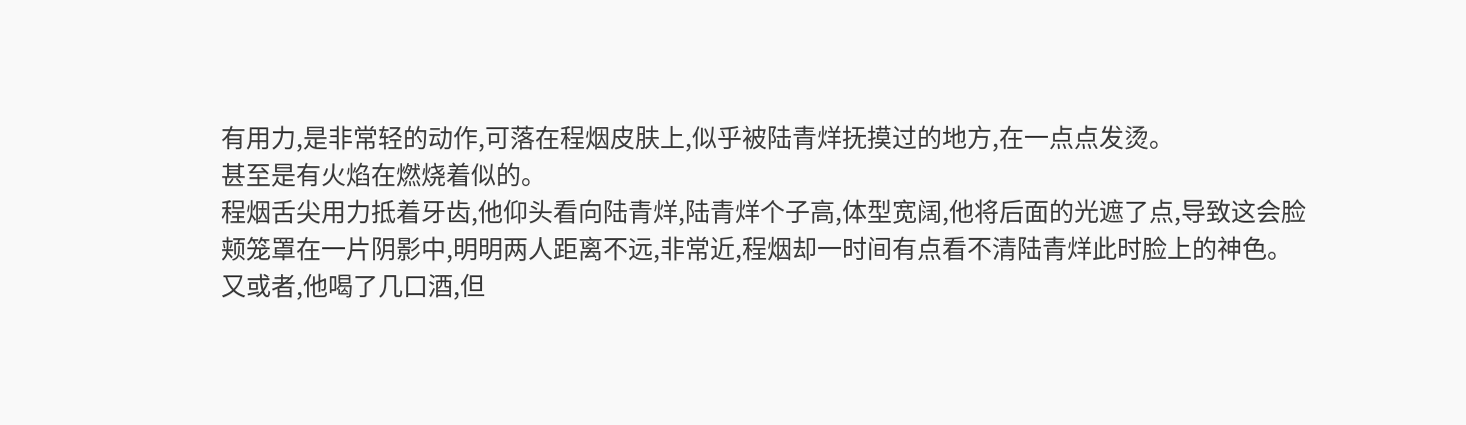有用力,是非常轻的动作,可落在程烟皮肤上,似乎被陆青烊抚摸过的地方,在一点点发烫。
甚至是有火焰在燃烧着似的。
程烟舌尖用力抵着牙齿,他仰头看向陆青烊,陆青烊个子高,体型宽阔,他将后面的光遮了点,导致这会脸颊笼罩在一片阴影中,明明两人距离不远,非常近,程烟却一时间有点看不清陆青烊此时脸上的神色。
又或者,他喝了几口酒,但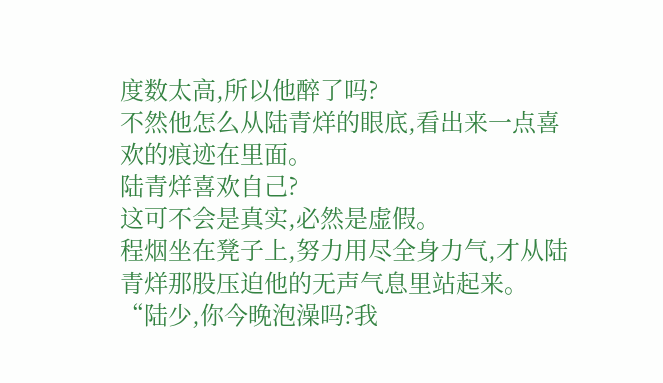度数太高,所以他醉了吗?
不然他怎么从陆青烊的眼底,看出来一点喜欢的痕迹在里面。
陆青烊喜欢自己?
这可不会是真实,必然是虚假。
程烟坐在凳子上,努力用尽全身力气,才从陆青烊那股压迫他的无声气息里站起来。
“陆少,你今晚泡澡吗?我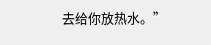去给你放热水。”